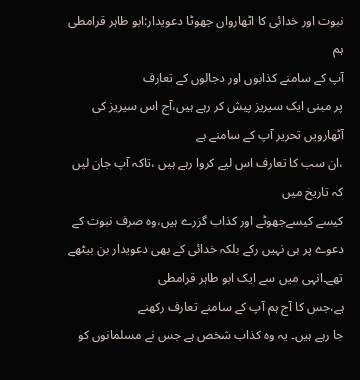نبوت اور خدائی کا اٹھارواں جھوٹا دعویدار:ابو طاہر قرامطی
ہم
آپ کے سامنے کذابوں اور دجالوں کے تعارف
پر مبنی ایک سیریز پیش کر رہے ہیں،آج اس سیریز کی آٹھارویں تحریر آپ کے سامنے ہے
،ان سب کا تعارف اس لیے کروا رہے ہیں ،تاکہ آپ جان لیں کہ تاریخ میں
کیسے کیسےجھوٹے اور کذاب گزرے ہیں،وہ صرف نبوت کے دعوے پر ہی نہیں رکے بلکہ خدائی کے بھی دعویدار بن بیٹھے تھے۔انہی میں سے ایک ابو طاہر قرامطی
ہے،جس کا آج ہم آپ کے سامنے تعارف رکھنے
جا رہے ہیں۔ یہ وہ کذاب شخص ہے جس نے مسلمانوں کو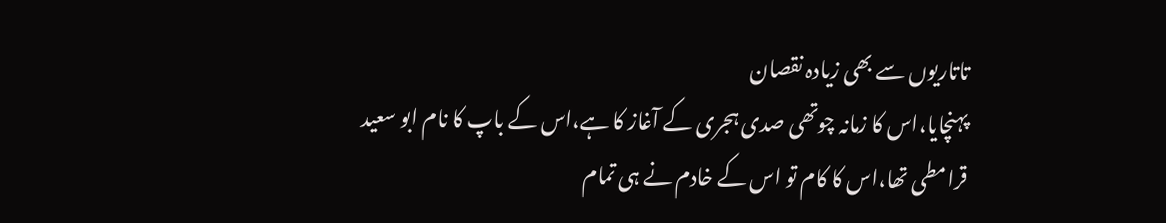تاتاریوں سے بھی زیادہ نقصان
پہنچایا،اس کا زمانہ چوتھی صدی ہجری کے آغاز کا ہے،اس کے باپ کا نام ابو سعید
قرامطی تھا،اس کا کام تو اس کے خادم نے ہی تمام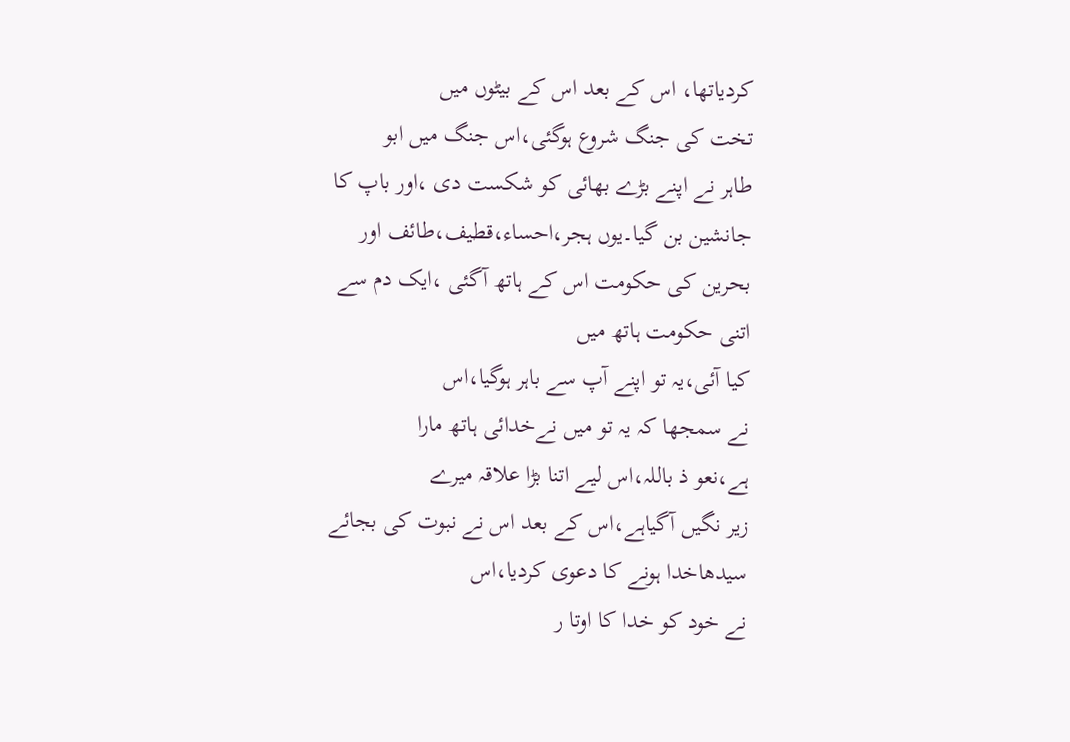کردیاتھا، اس کے بعد اس کے بیٹوں میں
تخت کی جنگ شروع ہوگئی،اس جنگ میں ابو
طاہر نے اپنے بڑے بھائی کو شکست دی ،اور باپ کا جانشین بن گیا۔یوں ہجر،احساء،قطیف،طائف اور بحرین کی حکومت اس کے ہاتھ آگئی ،ایک دم سے اتنی حکومت ہاتھ میں
کیا آئی،یہ تو اپنے آپ سے باہر ہوگیا،اس
نے سمجھا کہ یہ تو میں نےخدائی ہاتھ مارا
ہے،نعو ذ باللہ،اس لیے اتنا بڑا علاقہ میرے
زیر نگیں آگیاہے،اس کے بعد اس نے نبوت کی بجائے سیدھاخدا ہونے کا دعوی کردیا،اس
نے خود کو خدا کا اوتا ر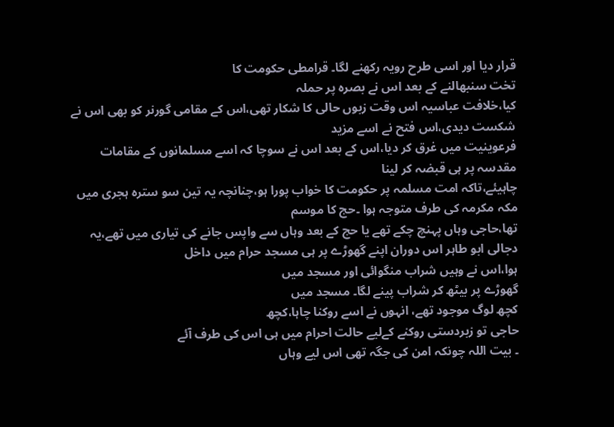قرار دیا اور اسی طرح رویہ رکھنے لگا۔ قرامطی حکومت کا
تخت سنبھالنے کے بعد اس نے بصرہ پر حملہ
کیا،خلافت عباسیہ اس وقت زبوں حالی کا شکار تھی،اس کے مقامی گورنر کو بھی اس نے شکست دیدی،اس فتح نے اسے مزید
فرعوینیت میں غرق کر دیا،اس کے بعد اس نے سوچا کہ اسے مسلمانوں کے مقامات مقدسہ پر ہی قبضہ کر لینا
چاہیئے،تاکہ امت مسلمہ پر حکومت کا خواب پورا ہو،چنانچہ یہ تین سو سترہ ہجری میں مکہ مکرمہ کی طرف متوجہ ہوا ۔حج کا موسم
تھا،حاجی وہاں پہنچ چکے تھے یا حج کے بعد وہاں سے واپس جانے کی تیاری میں تھے،یہ دجالی ابو طاہر اس دوران اپنے گھوڑے پر ہی مسجد حرام میں داخل
ہوا،اس نے وہیں شراب منگوائی اور مسجد میں
گھوڑے پر بیٹھ کر شراب پینے لگا۔ مسجد میں
کچھ لوگ موجود تھے، انہوں نے اسے روکنا چاہا،کچھ
حاجی تو زبردستی روکنے کےلیے حالت احرام میں ہی اس کی طرف آئے
۔ بیت اللہ چونکہ امن کی جگہ تھی اس لیے وہاں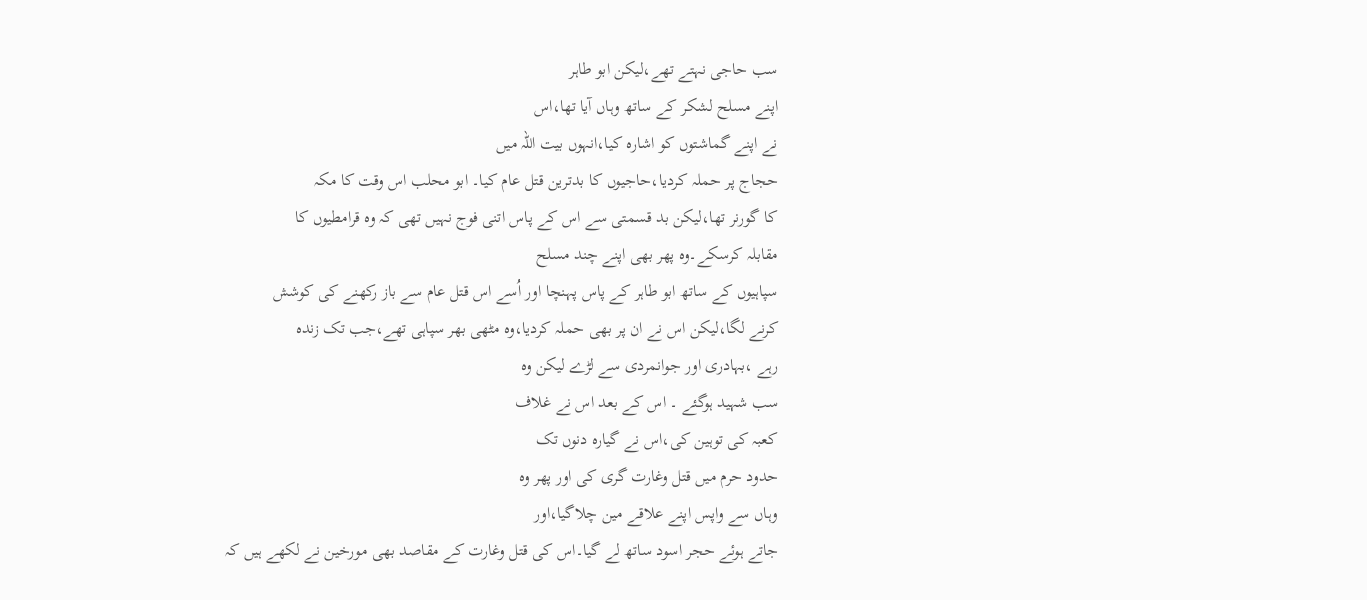سب حاجی نہتے تھے،لیکن ابو طاہر
اپنے مسلح لشکر کے ساتھ وہاں آیا تھا،اس
نے اپنے گماشتوں کو اشارہ کیا،انہوں بیت اللہ میں
حجاج پر حملہ کردیا،حاجیوں کا بدترین قتل عام کیا۔ ابو محلب اس وقت کا مکہ
کا گورنر تھا،لیکن بد قسمتی سے اس کے پاس اتنی فوج نہیں تھی کہ وہ قرامطیوں کا
مقابلہ کرسکے۔وہ پھر بھی اپنے چند مسلح
سپاہیوں کے ساتھ ابو طاہر کے پاس پہنچا اور اُسے اس قتل عام سے باز رکھنے کی کوشش
کرنے لگا،لیکن اس نے ان پر بھی حملہ کردیا،وہ مٹھی بھر سپاہی تھے،جب تک زندہ
رہے ،بہادری اور جوانمردی سے لڑے لیکن وہ
سب شہید ہوگئے ۔ اس کے بعد اس نے غلاف
کعبہ کی توہین کی،اس نے گیارہ دنوں تک
حدود حرم میں قتل وغارت گری کی اور پھر وہ
وہاں سے واپس اپنے علاقے مین چلاگیا،اور
جاتے ہوئے حجر اسود ساتھ لے گیا۔اس کی قتل وغارت کے مقاصد بھی مورخین نے لکھے ہیں کہ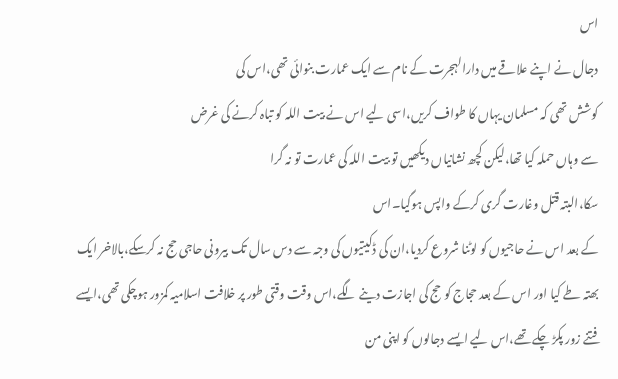اس
دجال نے اپنے علاقے میں دارالہجرت کے نام سے ایک عمارت بنوائی تھی،اس کی
کوشش تھی کہ مسلمان یہاں کا طواف کریں،اسی لیے اس نے بیت اللہ کو تباہ کرنے کی غرض
سے وہاں حملہ کیا تھا،لیکن کچھ نشانیاں دیکھیں تو بیت اللہ کی عمارت تو نہ گرا
سکا،البتہ قتل وغارت گری کرکے واپس ہوگیا۔اس
کے بعد اس نے حاجیوں کو لوٹنا شروع کردیا،ان کی ڈکیتیوں کی وجہ سے دس سال تک بیرونی حاجی حج نہ کرسکے،بالاخر ایک
بھتہ طے کیا اور اس کے بعد حجاج کو حج کی اجازت دینے لگے،اس وقت وقتی طور پر خلافت اسلامیہ کمزور ہوچکی تھی،ایسے
فتنے زور پکڑ چکے تھے،اس لیے ایسے دجالوں کو اپنی من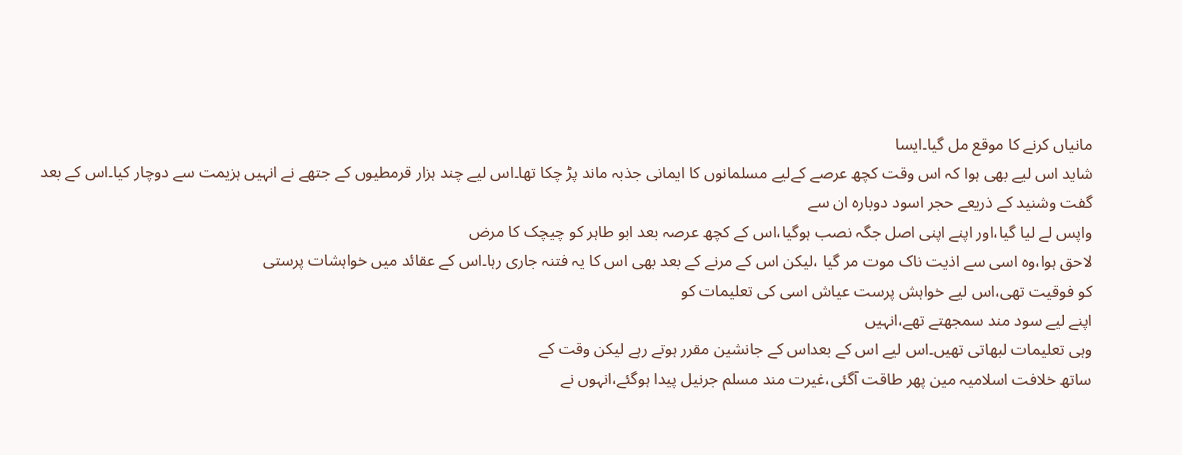مانیاں کرنے کا موقع مل گیا۔ایسا
شاید اس لیے بھی ہوا کہ اس وقت کچھ عرصے کےلیے مسلمانوں کا ایمانی جذبہ ماند پڑ چکا تھا۔اس لیے چند ہزار قرمطیوں کے جتھے نے انہیں ہزیمت سے دوچار کیا۔اس کے بعد
گفت وشنید کے ذریعے حجر اسود دوبارہ ان سے
واپس لے لیا گیا،اور اپنے اپنی اصل جگہ نصب ہوگیا،اس کے کچھ عرصہ بعد ابو طاہر کو چیچک کا مرض
لاحق ہوا،وہ اسی سے اذیت ناک موت مر گیا ،لیکن اس کے مرنے کے بعد بھی اس کا یہ فتنہ جاری رہا۔اس کے عقائد میں خواہشات پرستی
کو فوقیت تھی،اس لیے خواہش پرست عیاش اسی کی تعلیمات کو
اپنے لیے سود مند سمجھتے تھے،انہیں
وہی تعلیمات لبھاتی تھیں۔اس لیے اس کے بعداس کے جانشین مقرر ہوتے رہے لیکن وقت کے
ساتھ خلافت اسلامیہ مین پھر طاقت آگئی،غیرت مند مسلم جرنیل پیدا ہوگئے،انہوں نے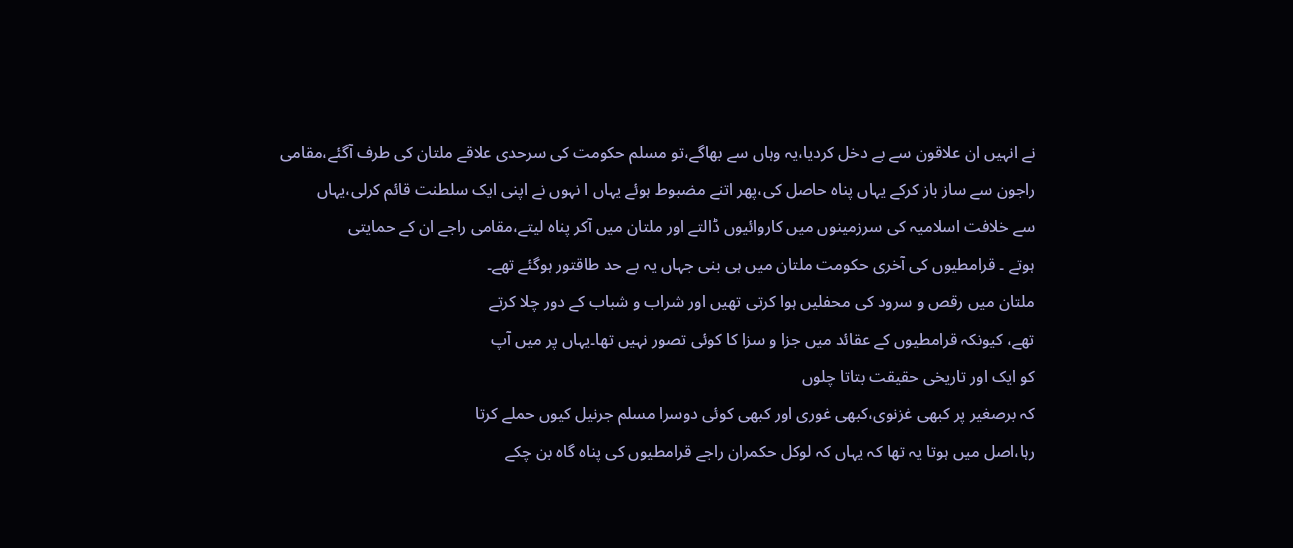نے انہیں ان علاقون سے بے دخل کردیا،یہ وہاں سے بھاگے،تو مسلم حکومت کی سرحدی علاقے ملتان کی طرف آگئے،مقامی
راجون سے ساز باز کرکے یہاں پناہ حاصل کی،پھر اتنے مضبوط ہوئے یہاں ا نہوں نے اپنی ایک سلطنت قائم کرلی،یہاں
سے خلافت اسلامیہ کی سرزمینوں میں کاروائیوں ڈالتے اور ملتان میں آکر پناہ لیتے،مقامی راجے ان کے حمایتی
ہوتے ۔ قرامطیوں کی آخری حکومت ملتان میں ہی بنی جہاں یہ بے حد طاقتور ہوگئے تھے۔
ملتان میں رقص و سرود کی محفلیں ہوا کرتی تھیں اور شراب و شباب کے دور چلا کرتے
تھے، کیونکہ قرامطیوں کے عقائد میں جزا و سزا کا کوئی تصور نہیں تھا۔یہاں پر میں آپ
کو ایک اور تاریخی حقیقت بتاتا چلوں
کہ برصغیر پر کبھی غزنوی،کبھی غوری اور کبھی کوئی دوسرا مسلم جرنیل کیوں حملے کرتا
رہا،اصل میں ہوتا یہ تھا کہ یہاں کہ لوکل حکمران راجے قرامطیوں کی پناہ گاہ بن چکے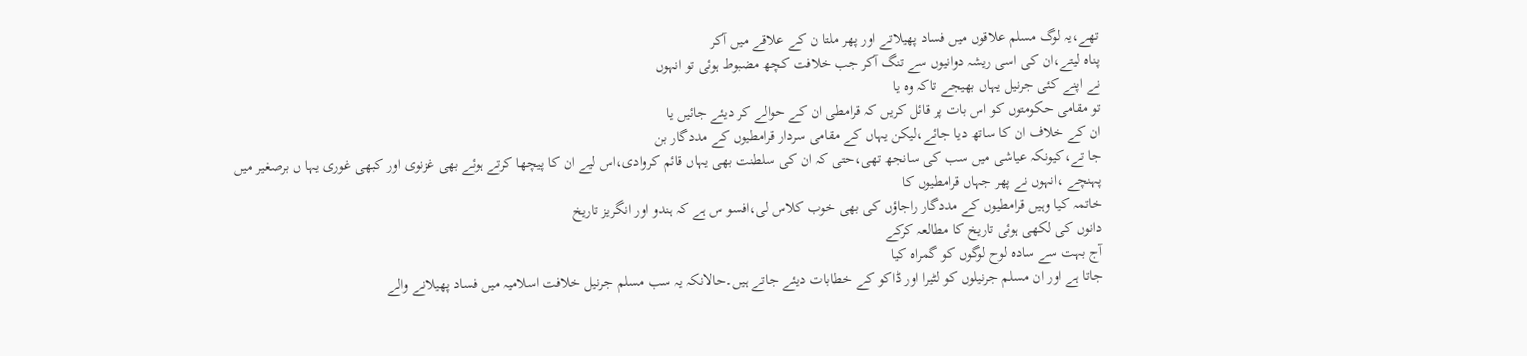تھے،یہ لوگ مسلم علاقوں میں فساد پھیلاتے اور پھر ملتا ن کے علاقے میں آکر
پناہ لیتے،ان کی اسی ریشہ دوانیوں سے تنگ آکر جب خلافت کچھ مضبوط ہوئی تو انہوں
نے اپنے کئی جرنیل یہاں بھیجے تاکہ وہ یا
تو مقامی حکومتوں کو اس بات پر قائل کریں کہ قرامطی ان کے حوالے کر دیئے جائیں یا
ان کے خلاف ان کا ساتھ دیا جائے،لیکن یہاں کے مقامی سردار قرامطیوں کے مددگار بن
جا تے،کیونکہ عیاشی میں سب کی سانجھ تھی،حتی کہ ان کی سلطنت بھی یہاں قائم کروادی،اس لیے ان کا پیچھا کرتے ہوئے بھی غزنوی اور کبھی غوری یہا ں برصغیر میں
پہنچے ،انہوں نے پھر جہاں قرامطیوں کا
خاتمہ کیا وہیں قرامطیوں کے مددگار راجاؤں کی بھی خوب کلاس لی،افسو س ہے کہ ہندو اور انگریز تاریخ
دانوں کی لکھی ہوئی تاریخ کا مطالعہ کرکے
آج بہت سے سادہ لوح لوگوں کو گمراہ کیا
جاتا ہے اور ان مسلم جرنیلوں کو لٹیرا اور ڈاکو کے خطابات دیئے جاتے ہیں۔حالانکہ یہ سب مسلم جرنیل خلافت اسلامیہ میں فساد پھیلانے والے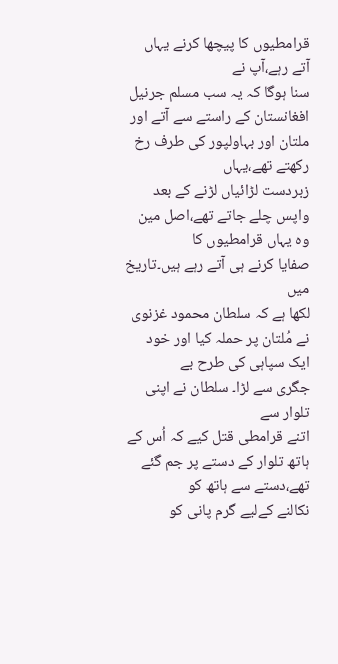قرامطیوں کا پیچھا کرنے یہاں آتے رہے،آپ نے
سنا ہوگا کہ یہ سب مسلم جرنیل افغانستان کے راستے سے آتے اور
ملتان اور بہاولپور کی طرف رخ رکھتے تھے،یہاں
زبردست لڑائیاں لڑنے کے بعد واپس چلے جاتے تھے،اصل مین وہ یہاں قرامطیوں کا
صفایا کرنے ہی آتے رہے ہیں۔تاریخ میں
لکھا ہے کہ سلطان محمود غزنوی نے مُلتان پر حملہ کیا اور خود ایک سپاہی کی طرح بے
جگری سے لڑا۔ سلطان نے اپنی تلوار سے
اتنے قرامطی قتل کیے کہ اُس کے ہاتھ تلوار کے دستے پر جم گئے تھے،دستے سے ہاتھ کو
نکالنے کےلیے گرم پانی کو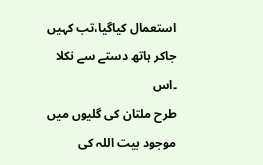استعمال کیاگیا،تب کہیں جاکر ہاتھ دستے سے نکلا ۔اس
طرح ملتان کی گلیوں میں موجود بیت اللہ کی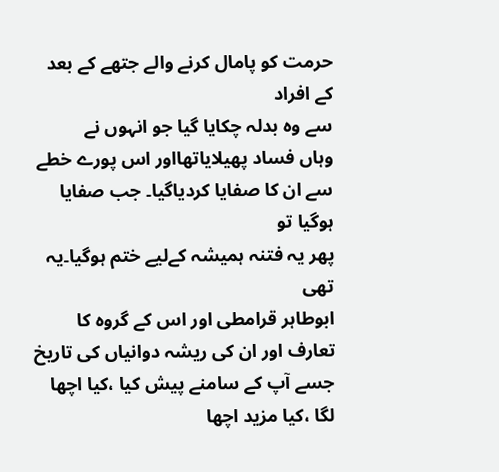حرمت کو پامال کرنے والے جتھے کے بعد کے افراد
سے وہ بدلہ چکایا گیا جو انہوں نے
وہاں فساد پھیلایاتھااور اس پورے خطے سے ان کا صفایا کردیاگیا۔ جب صفایا ہوگیا تو
پھر یہ فتنہ ہمیشہ کےلیے ختم ہوگیا۔یہ تھی
ابوطاہر قرامطی اور اس کے گروہ کا تعارف اور ان کی ریشہ دوانیاں کی تاریخ جسے آپ کے سامنے پیش کیا ،کیا اچھا
لگا ،کیا مزید اچھا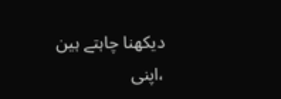دیکھنا چاہتے ہین ،اپنی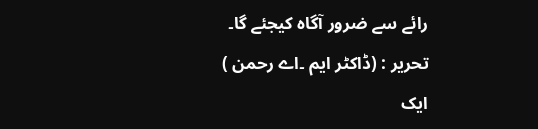رائے سے ضرور آگاہ کیجئے گا۔
تحریر : (ڈاکٹر ایم ۔اے رحمن )
ایک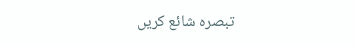تبصرہ شائع کریں